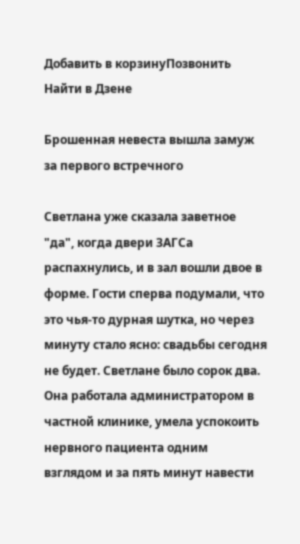Добавить в корзинуПозвонить
Найти в Дзене

Брошенная невеста вышла замуж за первого встречного

Светлана уже сказала заветное "да", когда двери ЗАГСа распахнулись, и в зал вошли двое в форме. Гости сперва подумали, что это чья-то дурная шутка, но через минуту стало ясно: свадьбы сегодня не будет. Светлане было сорок два. Она работала администратором в частной клинике, умела успокоить нервного пациента одним взглядом и за пять минут навести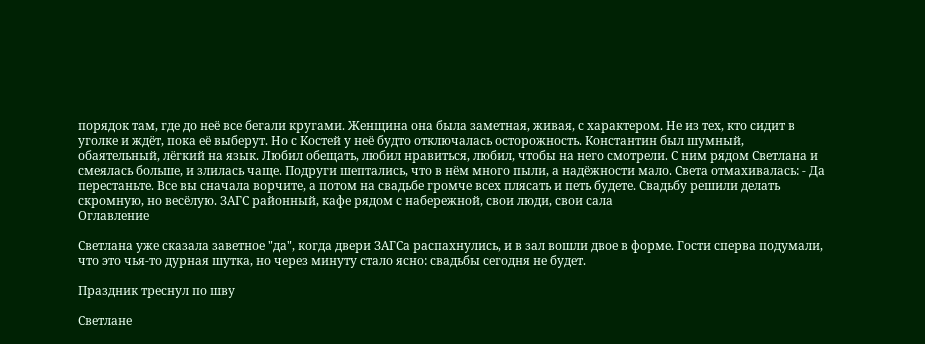порядок там, где до неё все бегали кругами. Женщина она была заметная, живая, с характером. Не из тех, кто сидит в уголке и ждёт, пока её выберут. Но с Костей у неё будто отключалась осторожность. Константин был шумный, обаятельный, лёгкий на язык. Любил обещать, любил нравиться, любил, чтобы на него смотрели. С ним рядом Светлана и смеялась больше, и злилась чаще. Подруги шептались, что в нём много пыли, а надёжности мало. Света отмахивалась: - Да перестаньте. Все вы сначала ворчите, а потом на свадьбе громче всех плясать и петь будете. Свадьбу решили делать скромную, но весёлую. ЗАГС районный, кафе рядом с набережной, свои люди, свои сала
Оглавление

Светлана уже сказала заветное "да", когда двери ЗАГСа распахнулись, и в зал вошли двое в форме. Гости сперва подумали, что это чья-то дурная шутка, но через минуту стало ясно: свадьбы сегодня не будет.

Праздник треснул по шву

Светлане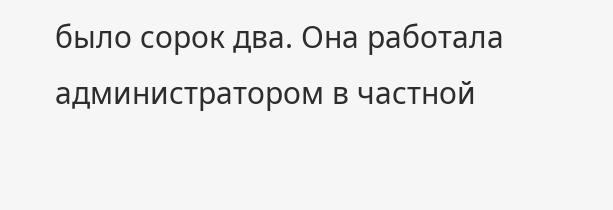было сорок два. Она работала администратором в частной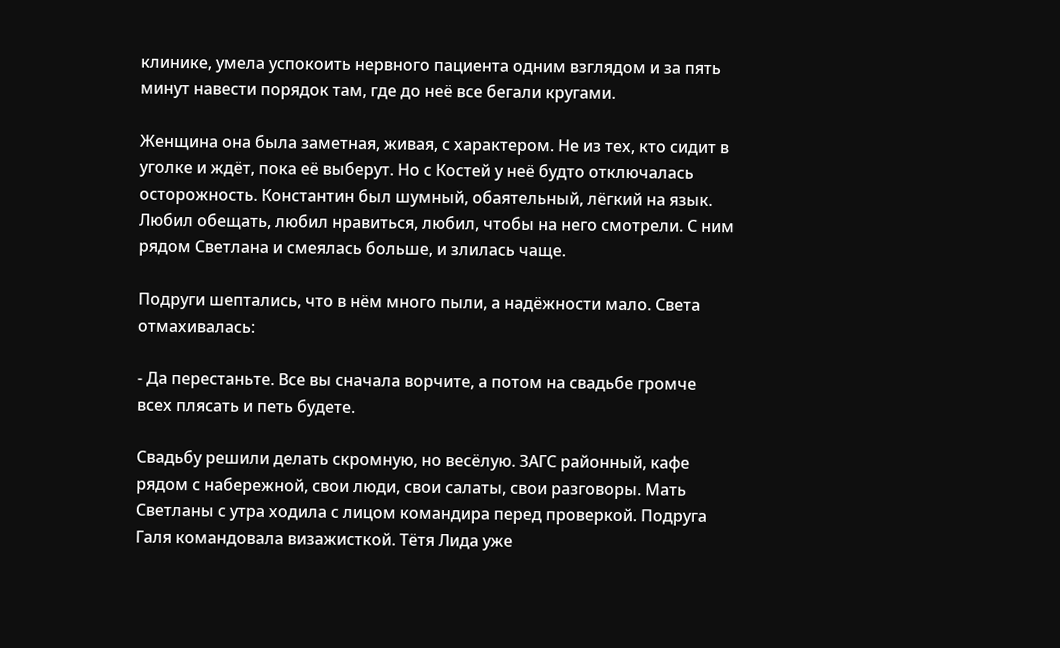клинике, умела успокоить нервного пациента одним взглядом и за пять минут навести порядок там, где до неё все бегали кругами.

Женщина она была заметная, живая, с характером. Не из тех, кто сидит в уголке и ждёт, пока её выберут. Но с Костей у неё будто отключалась осторожность. Константин был шумный, обаятельный, лёгкий на язык. Любил обещать, любил нравиться, любил, чтобы на него смотрели. С ним рядом Светлана и смеялась больше, и злилась чаще.

Подруги шептались, что в нём много пыли, а надёжности мало. Света отмахивалась:

- Да перестаньте. Все вы сначала ворчите, а потом на свадьбе громче всех плясать и петь будете.

Свадьбу решили делать скромную, но весёлую. ЗАГС районный, кафе рядом с набережной, свои люди, свои салаты, свои разговоры. Мать Светланы с утра ходила с лицом командира перед проверкой. Подруга Галя командовала визажисткой. Тётя Лида уже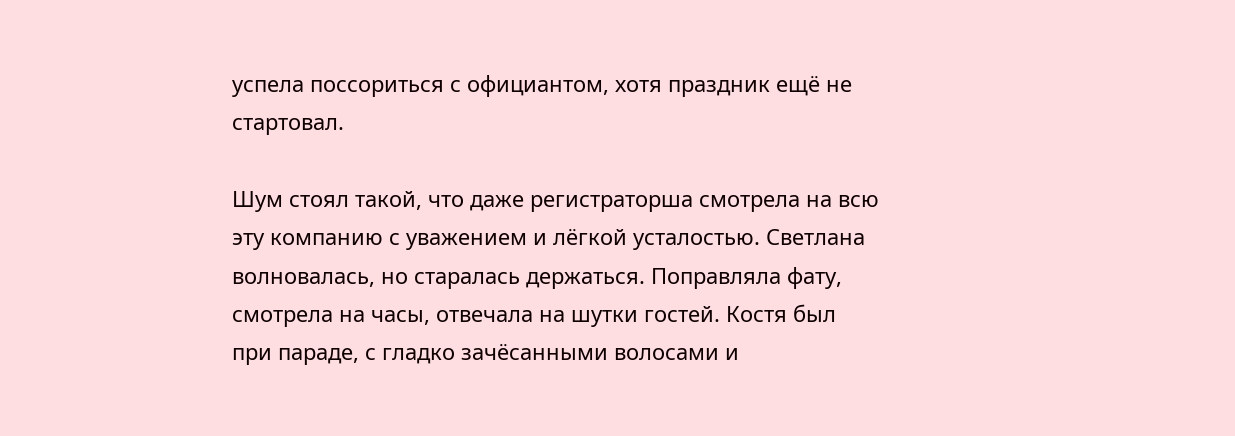успела поссориться с официантом, хотя праздник ещё не стартовал.

Шум стоял такой, что даже регистраторша смотрела на всю эту компанию с уважением и лёгкой усталостью. Светлана волновалась, но старалась держаться. Поправляла фату, смотрела на часы, отвечала на шутки гостей. Костя был при параде, с гладко зачёсанными волосами и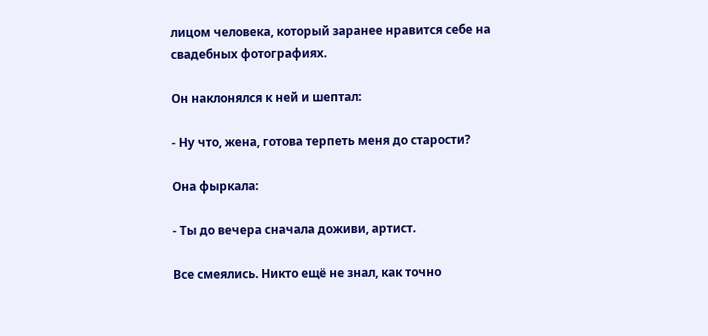лицом человека, который заранее нравится себе на свадебных фотографиях.

Он наклонялся к ней и шептал:

- Ну что, жена, готова терпеть меня до старости?

Она фыркала:

- Ты до вечера сначала доживи, артист.

Все смеялись. Никто ещё не знал, как точно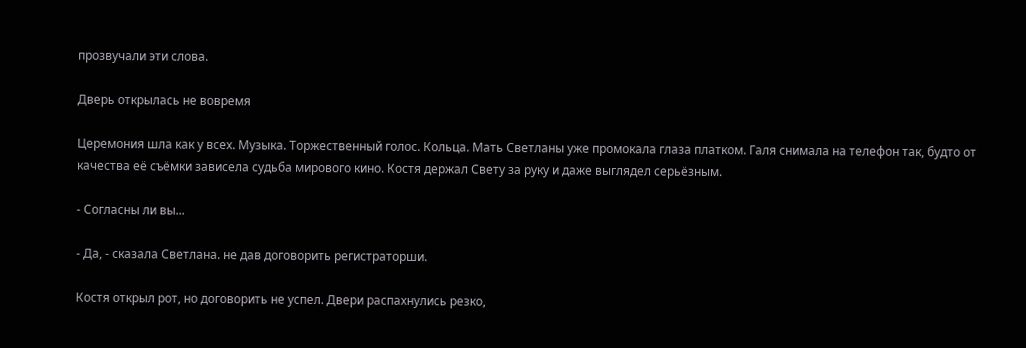прозвучали эти слова.

Дверь открылась не вовремя

Церемония шла как у всех. Музыка. Торжественный голос. Кольца. Мать Светланы уже промокала глаза платком. Галя снимала на телефон так, будто от качества её съёмки зависела судьба мирового кино. Костя держал Свету за руку и даже выглядел серьёзным.

- Согласны ли вы...

- Да, - сказала Светлана. не дав договорить регистраторши.

Костя открыл рот, но договорить не успел. Двери распахнулись резко,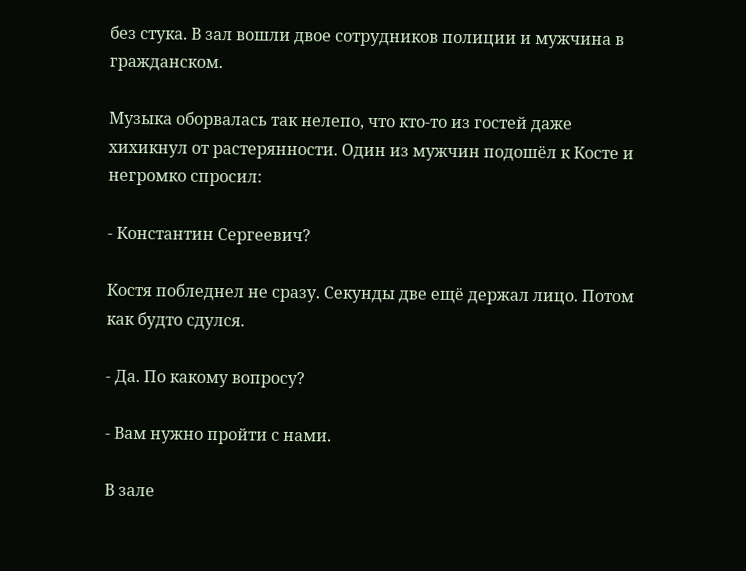без стука. В зал вошли двое сотрудников полиции и мужчина в гражданском.

Музыка оборвалась так нелепо, что кто-то из гостей даже хихикнул от растерянности. Один из мужчин подошёл к Косте и негромко спросил:

- Константин Сергеевич?

Костя побледнел не сразу. Секунды две ещё держал лицо. Потом как будто сдулся.

- Да. По какому вопросу?

- Вам нужно пройти с нами.

В зале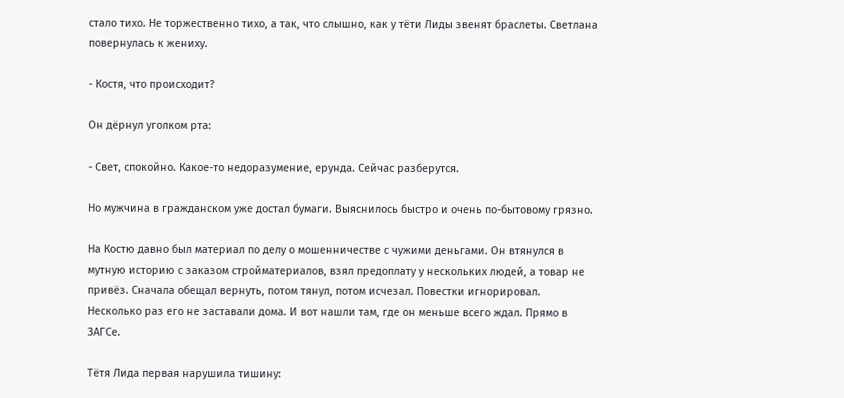стало тихо. Не торжественно тихо, а так, что слышно, как у тёти Лиды звенят браслеты. Светлана повернулась к жениху.

- Костя, что происходит?

Он дёрнул уголком рта:

- Свет, спокойно. Какое-то недоразумение, ерунда. Сейчас разберутся.

Но мужчина в гражданском уже достал бумаги. Выяснилось быстро и очень по-бытовому грязно.

На Костю давно был материал по делу о мошенничестве с чужими деньгами. Он втянулся в мутную историю с заказом стройматериалов, взял предоплату у нескольких людей, а товар не привёз. Сначала обещал вернуть, потом тянул, потом исчезал. Повестки игнорировал. Несколько раз его не заставали дома. И вот нашли там, где он меньше всего ждал. Прямо в ЗАГСе.

Тётя Лида первая нарушила тишину: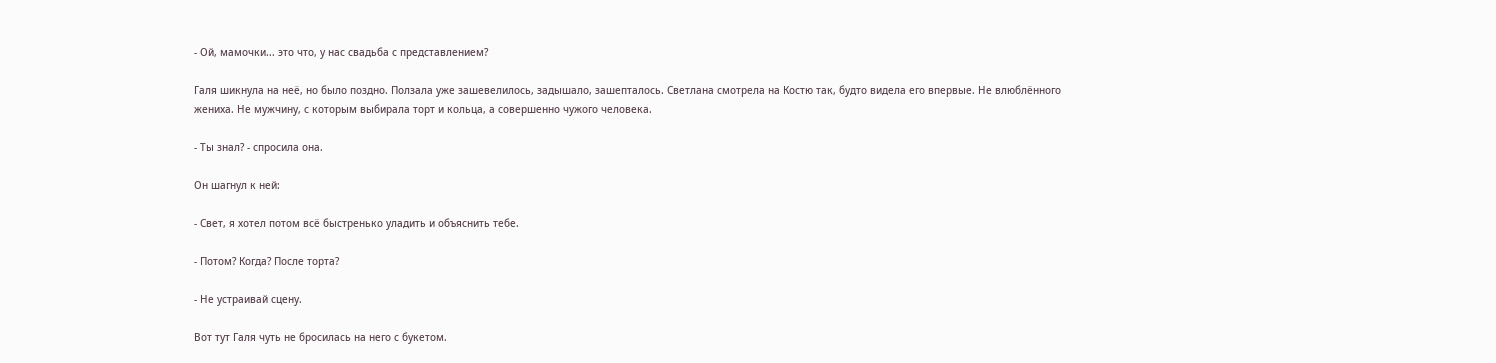- Ой, мамочки... это что, у нас свадьба с представлением?

Галя шикнула на неё, но было поздно. Ползала уже зашевелилось, задышало, зашепталось. Светлана смотрела на Костю так, будто видела его впервые. Не влюблённого жениха. Не мужчину, с которым выбирала торт и кольца, а совершенно чужого человека.

- Ты знал? - спросила она.

Он шагнул к ней:

- Свет, я хотел потом всё быстренько уладить и объяснить тебе.

- Потом? Когда? После торта?

- Не устраивай сцену.

Вот тут Галя чуть не бросилась на него с букетом.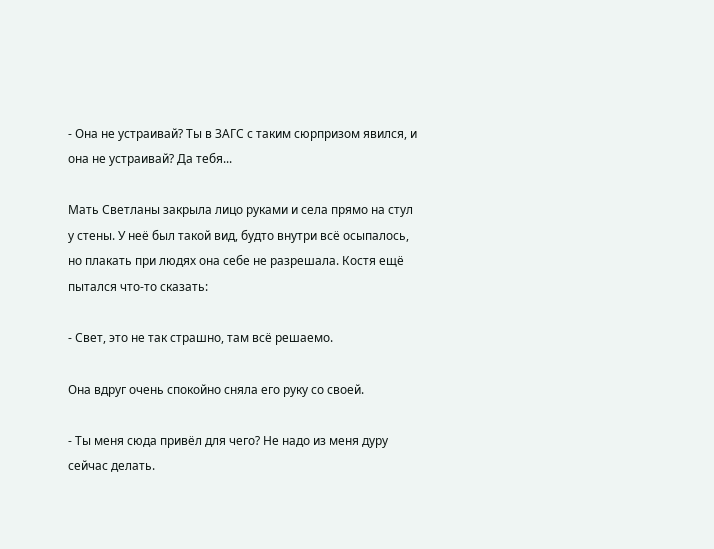- Она не устраивай? Ты в ЗАГС с таким сюрпризом явился, и она не устраивай? Да тебя...

Мать Светланы закрыла лицо руками и села прямо на стул у стены. У неё был такой вид, будто внутри всё осыпалось, но плакать при людях она себе не разрешала. Костя ещё пытался что-то сказать:

- Свет, это не так страшно, там всё решаемо.

Она вдруг очень спокойно сняла его руку со своей.

- Ты меня сюда привёл для чего? Не надо из меня дуру сейчас делать.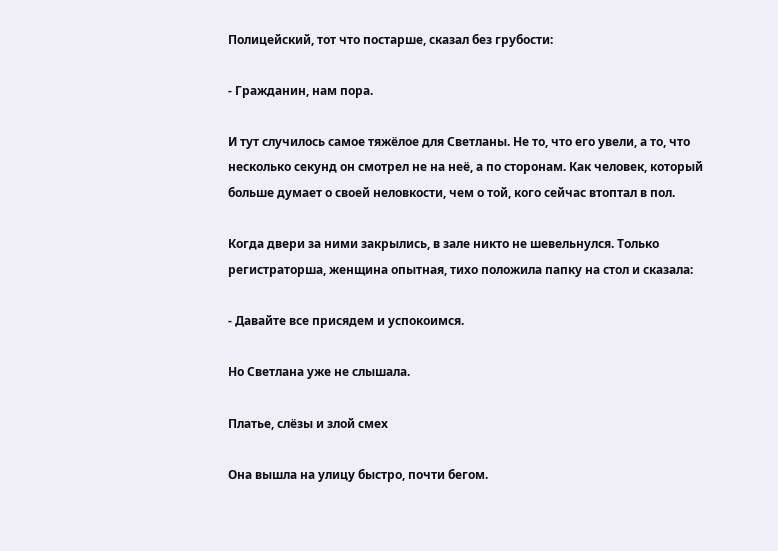Полицейский, тот что постарше, сказал без грубости:

- Гражданин, нам пора.

И тут случилось самое тяжёлое для Светланы. Не то, что его увели, а то, что несколько секунд он смотрел не на неё, а по сторонам. Как человек, который больше думает о своей неловкости, чем о той, кого сейчас втоптал в пол.

Когда двери за ними закрылись, в зале никто не шевельнулся. Только регистраторша, женщина опытная, тихо положила папку на стол и сказала:

- Давайте все присядем и успокоимся.

Но Светлана уже не слышала.

Платье, слёзы и злой смех

Она вышла на улицу быстро, почти бегом.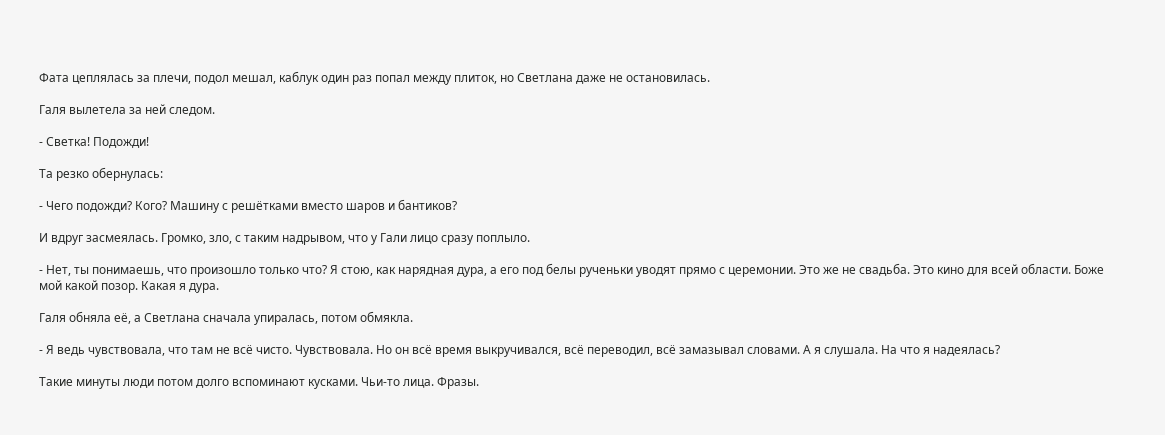Фата цеплялась за плечи, подол мешал, каблук один раз попал между плиток, но Светлана даже не остановилась.

Галя вылетела за ней следом.

- Светка! Подожди!

Та резко обернулась:

- Чего подожди? Кого? Машину с решётками вместо шаров и бантиков?

И вдруг засмеялась. Громко, зло, с таким надрывом, что у Гали лицо сразу поплыло.

- Нет, ты понимаешь, что произошло только что? Я стою, как нарядная дура, а его под белы рученьки уводят прямо с церемонии. Это же не свадьба. Это кино для всей области. Боже мой какой позор. Какая я дура.

Галя обняла её, а Светлана сначала упиралась, потом обмякла.

- Я ведь чувствовала, что там не всё чисто. Чувствовала. Но он всё время выкручивался, всё переводил, всё замазывал словами. А я слушала. На что я надеялась?

Такие минуты люди потом долго вспоминают кусками. Чьи-то лица. Фразы.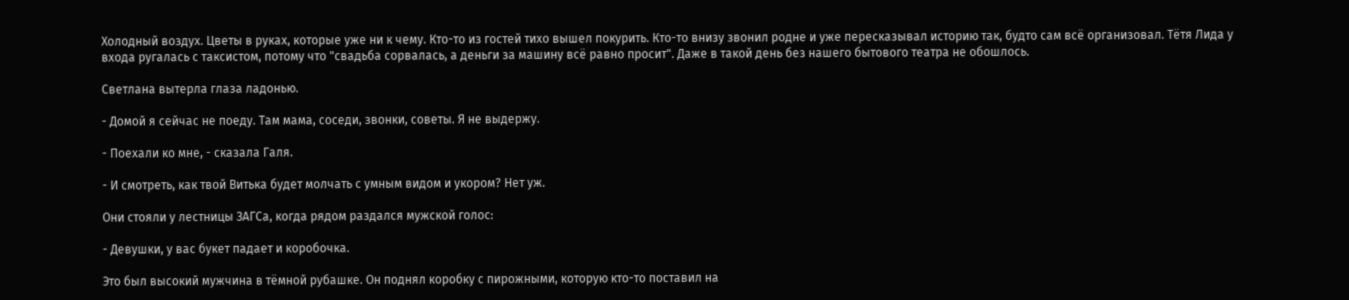Холодный воздух. Цветы в руках, которые уже ни к чему. Кто-то из гостей тихо вышел покурить. Кто-то внизу звонил родне и уже пересказывал историю так, будто сам всё организовал. Тётя Лида у входа ругалась с таксистом, потому что "свадьба сорвалась, а деньги за машину всё равно просит". Даже в такой день без нашего бытового театра не обошлось.

Светлана вытерла глаза ладонью.

- Домой я сейчас не поеду. Там мама, соседи, звонки, советы. Я не выдержу.

- Поехали ко мне, - сказала Галя.

- И смотреть, как твой Витька будет молчать с умным видом и укором? Нет уж.

Они стояли у лестницы ЗАГСа, когда рядом раздался мужской голос:

- Девушки, у вас букет падает и коробочка.

Это был высокий мужчина в тёмной рубашке. Он поднял коробку с пирожными, которую кто-то поставил на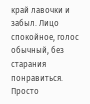край лавочки и забыл. Лицо спокойное, голос обычный, без старания понравиться. Просто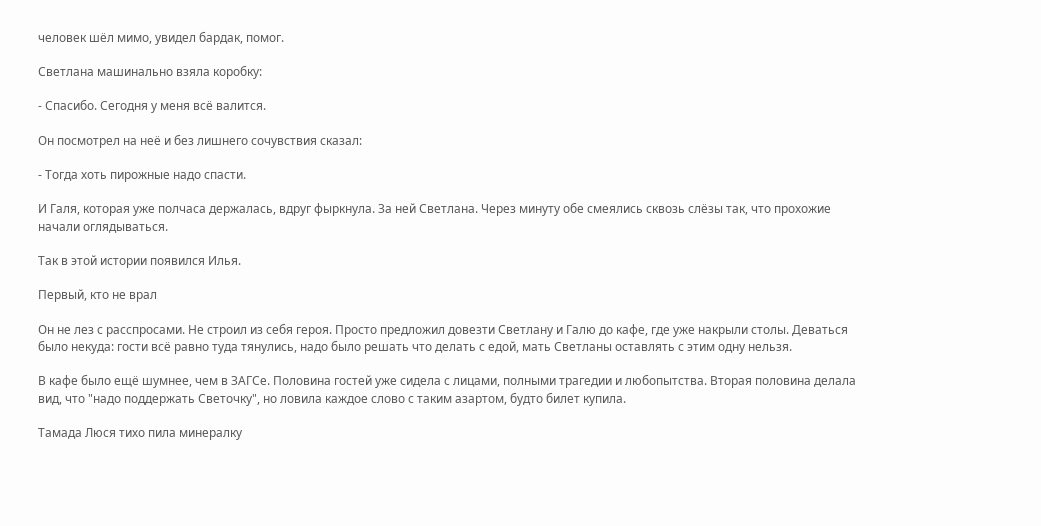человек шёл мимо, увидел бардак, помог.

Светлана машинально взяла коробку:

- Спасибо. Сегодня у меня всё валится.

Он посмотрел на неё и без лишнего сочувствия сказал:

- Тогда хоть пирожные надо спасти.

И Галя, которая уже полчаса держалась, вдруг фыркнула. За ней Светлана. Через минуту обе смеялись сквозь слёзы так, что прохожие начали оглядываться.

Так в этой истории появился Илья.

Первый, кто не врал

Он не лез с расспросами. Не строил из себя героя. Просто предложил довезти Светлану и Галю до кафе, где уже накрыли столы. Деваться было некуда: гости всё равно туда тянулись, надо было решать что делать с едой, мать Светланы оставлять с этим одну нельзя.

В кафе было ещё шумнее, чем в ЗАГСе. Половина гостей уже сидела с лицами, полными трагедии и любопытства. Вторая половина делала вид, что "надо поддержать Светочку", но ловила каждое слово с таким азартом, будто билет купила.

Тамада Люся тихо пила минералку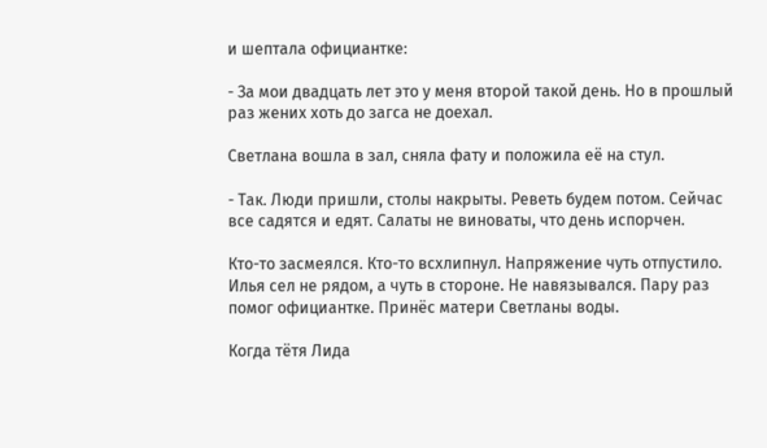и шептала официантке:

- За мои двадцать лет это у меня второй такой день. Но в прошлый раз жених хоть до загса не доехал.

Светлана вошла в зал, сняла фату и положила её на стул.

- Так. Люди пришли, столы накрыты. Реветь будем потом. Сейчас все садятся и едят. Салаты не виноваты, что день испорчен.

Кто-то засмеялся. Кто-то всхлипнул. Напряжение чуть отпустило. Илья сел не рядом, а чуть в стороне. Не навязывался. Пару раз помог официантке. Принёс матери Светланы воды.

Когда тётя Лида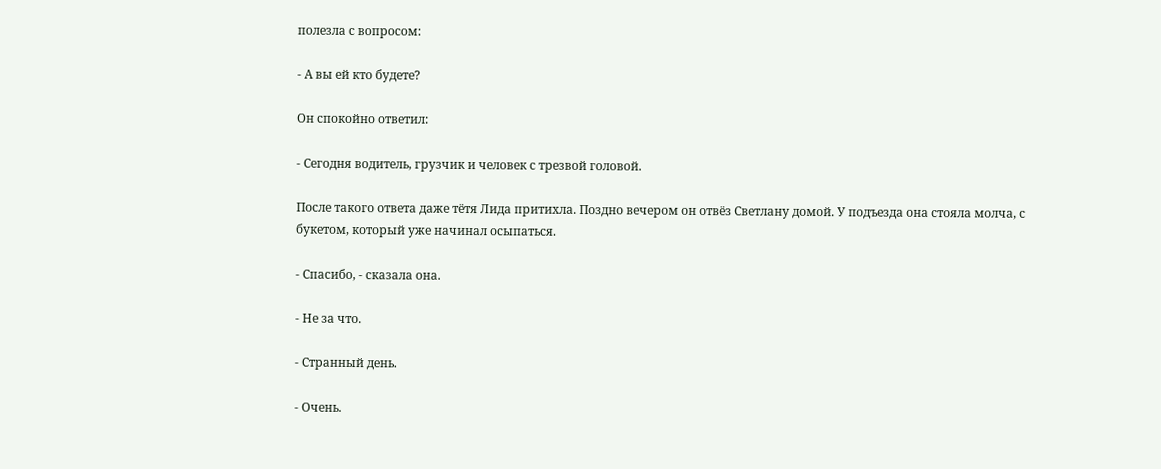полезла с вопросом:

- А вы ей кто будете?

Он спокойно ответил:

- Сегодня водитель, грузчик и человек с трезвой головой.

После такого ответа даже тётя Лида притихла. Поздно вечером он отвёз Светлану домой. У подъезда она стояла молча, с букетом, который уже начинал осыпаться.

- Спасибо, - сказала она.

- Не за что.

- Странный день.

- Очень.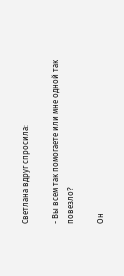Светлана вдруг спросила:

- Вы всем так помогаете или мне одной так повезло?

Он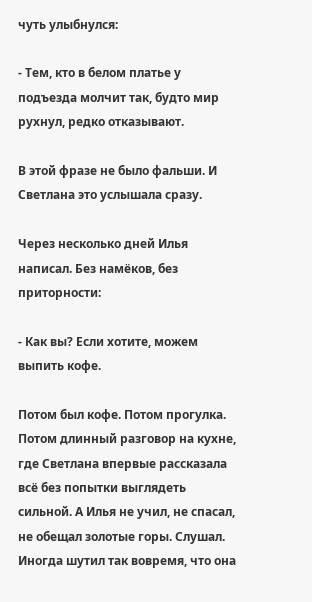чуть улыбнулся:

- Тем, кто в белом платье у подъезда молчит так, будто мир рухнул, редко отказывают.

В этой фразе не было фальши. И Светлана это услышала сразу.

Через несколько дней Илья написал. Без намёков, без приторности:

- Как вы? Если хотите, можем выпить кофе.

Потом был кофе. Потом прогулка. Потом длинный разговор на кухне, где Светлана впервые рассказала всё без попытки выглядеть сильной. А Илья не учил, не спасал, не обещал золотые горы. Слушал. Иногда шутил так вовремя, что она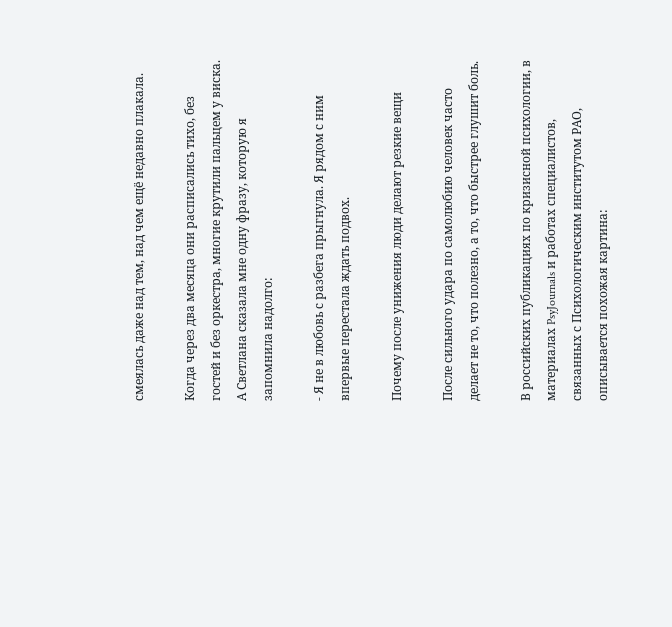смеялась даже над тем, над чем ещё недавно плакала.

Когда через два месяца они расписались тихо, без гостей и без оркестра, многие крутили пальцем у виска. А Светлана сказала мне одну фразу, которую я запомнила надолго:

- Я не в любовь с разбега прыгнула. Я рядом с ним впервые перестала ждать подвох.

Почему после унижения люди делают резкие вещи

После сильного удара по самолюбию человек часто делает не то, что полезно, а то, что быстрее глушит боль.

В российских публикациях по кризисной психологии, в материалах PsyJournals и работах специалистов, связанных с Психологическим институтом РАО, описывается похожая картина: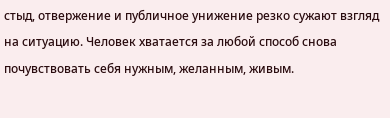стыд, отвержение и публичное унижение резко сужают взгляд на ситуацию. Человек хватается за любой способ снова почувствовать себя нужным, желанным, живым.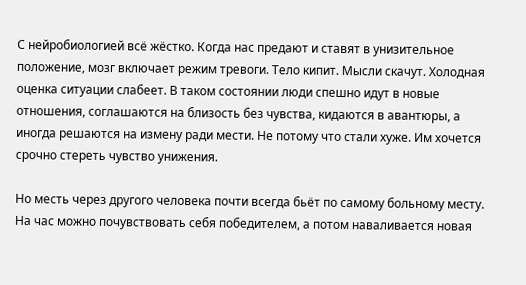С нейробиологией всё жёстко. Когда нас предают и ставят в унизительное положение, мозг включает режим тревоги. Тело кипит. Мысли скачут. Холодная оценка ситуации слабеет. В таком состоянии люди спешно идут в новые отношения, соглашаются на близость без чувства, кидаются в авантюры, а иногда решаются на измену ради мести. Не потому что стали хуже. Им хочется срочно стереть чувство унижения.

Но месть через другого человека почти всегда бьёт по самому больному месту. На час можно почувствовать себя победителем, а потом наваливается новая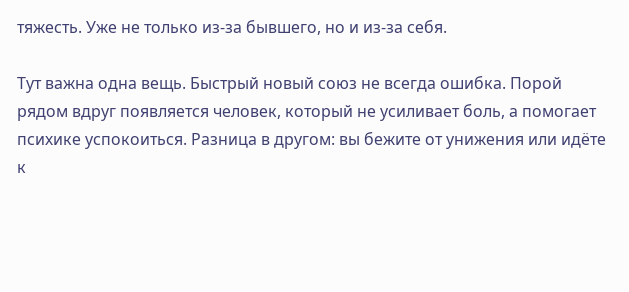тяжесть. Уже не только из-за бывшего, но и из-за себя.

Тут важна одна вещь. Быстрый новый союз не всегда ошибка. Порой рядом вдруг появляется человек, который не усиливает боль, а помогает психике успокоиться. Разница в другом: вы бежите от унижения или идёте к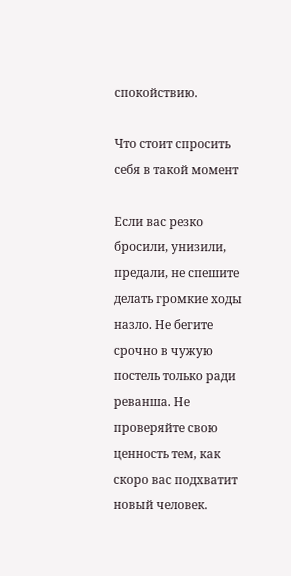спокойствию.

Что стоит спросить себя в такой момент

Если вас резко бросили, унизили, предали, не спешите делать громкие ходы назло. Не бегите срочно в чужую постель только ради реванша. Не проверяйте свою ценность тем, как скоро вас подхватит новый человек.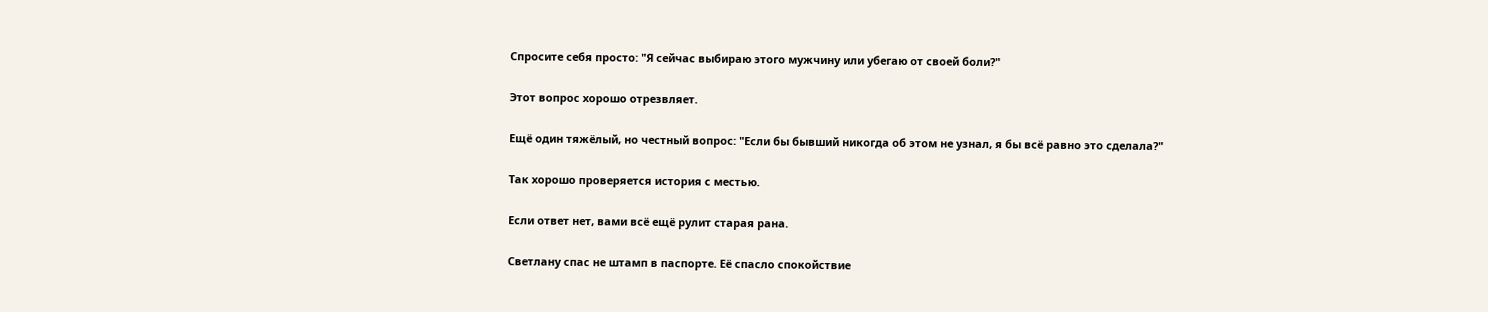Спросите себя просто: "Я сейчас выбираю этого мужчину или убегаю от своей боли?"

Этот вопрос хорошо отрезвляет.

Ещё один тяжёлый, но честный вопрос: "Если бы бывший никогда об этом не узнал, я бы всё равно это сделала?"

Так хорошо проверяется история с местью.

Если ответ нет, вами всё ещё рулит старая рана.

Светлану спас не штамп в паспорте. Её спасло спокойствие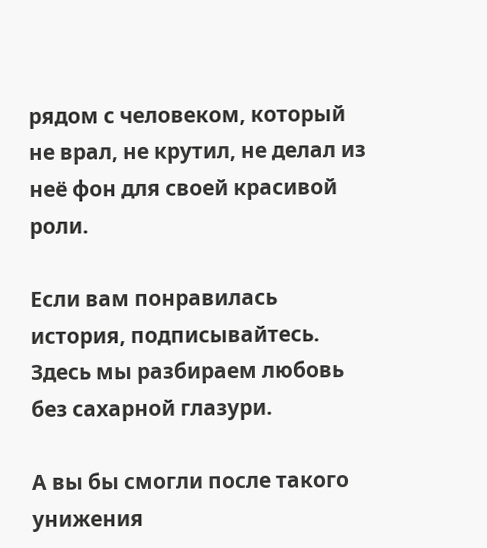рядом с человеком, который не врал, не крутил, не делал из неё фон для своей красивой роли.

Если вам понравилась история, подписывайтесь. Здесь мы разбираем любовь без сахарной глазури.

А вы бы смогли после такого унижения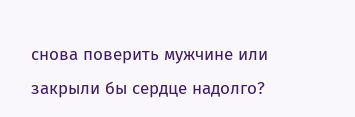снова поверить мужчине или закрыли бы сердце надолго?